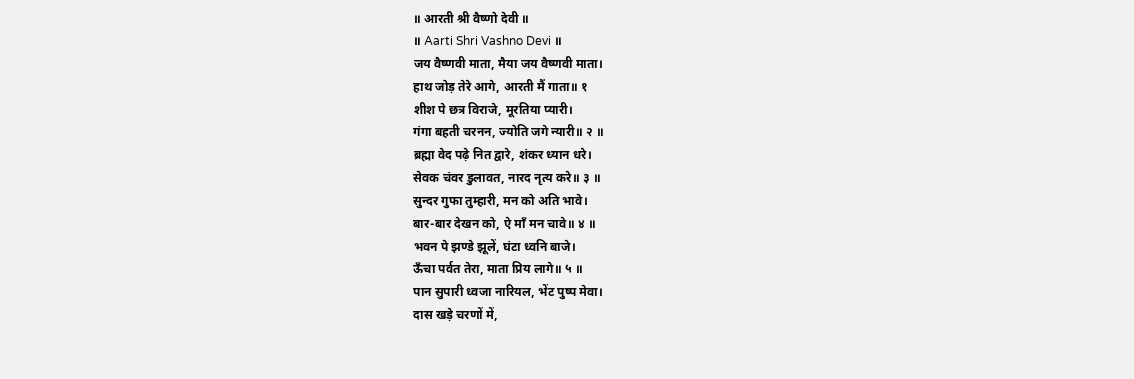॥ आरती श्री वैष्णो देवी ॥
॥ Aarti Shri Vashno Devi ॥
जय वैष्णवी माता, मैया जय वैष्णवी माता।
हाथ जोड़ तेरे आगे, आरती मैं गाता॥ १
शीश पे छत्र विराजे, मूरतिया प्यारी।
गंगा बहती चरनन, ज्योति जगे न्यारी॥ २ ॥
ब्रह्मा वेद पढ़े नित द्वारे, शंकर ध्यान धरे।
सेवक चंवर डुलावत, नारद नृत्य करे॥ ३ ॥
सुन्दर गुफा तुम्हारी, मन को अति भावे।
बार-बार देखन को, ऐ माँ मन चावे॥ ४ ॥
भवन पे झण्डे झूलें, घंटा ध्वनि बाजे।
ऊँचा पर्वत तेरा, माता प्रिय लागे॥ ५ ॥
पान सुपारी ध्वजा नारियल, भेंट पुष्प मेवा।
दास खड़े चरणों में,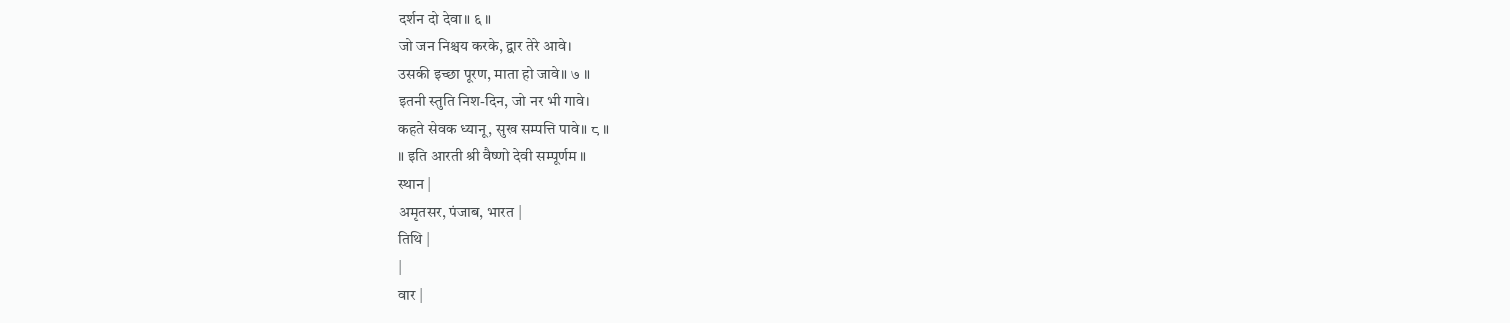दर्शन दो देवा॥ ६ ॥
जो जन निश्चय करके, द्वार तेरे आवे।
उसकी इच्छा पूरण, माता हो जावे॥ ७ ॥
इतनी स्तुति निश-दिन, जो नर भी गावे।
कहते सेवक ध्यानू, सुख सम्पत्ति पावे॥ ८ ॥
॥ इति आरती श्री वैष्णो देवी सम्पूर्णम ॥
स्थान |
अमृतसर, पंजाब, भारत |
तिथि |
|
वार |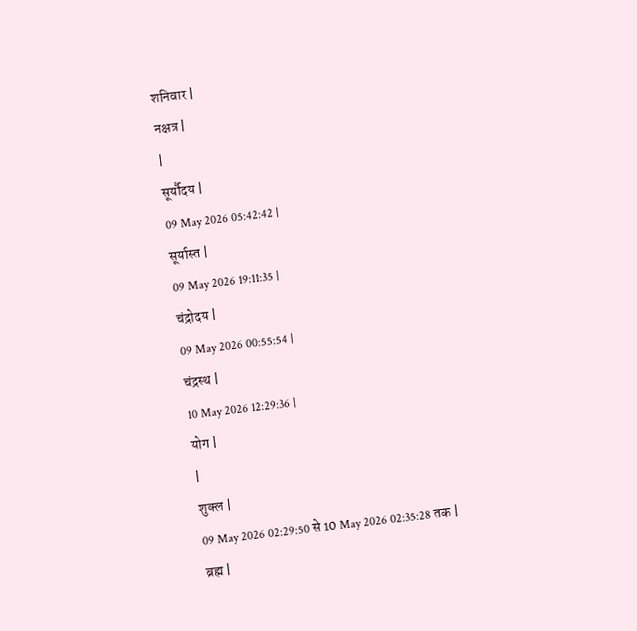शनिवार |
नक्षत्र |
|
सूर्यौदय |
09 May 2026 05:42:42 |
सूर्यास्त |
09 May 2026 19:11:35 |
चंद्रोदय |
09 May 2026 00:55:54 |
चंद्रस्थ |
10 May 2026 12:29:36 |
योग |
|
शुक्ल |
09 May 2026 02:29:50 से 10 May 2026 02:35:28 तक |
ब्रह्म |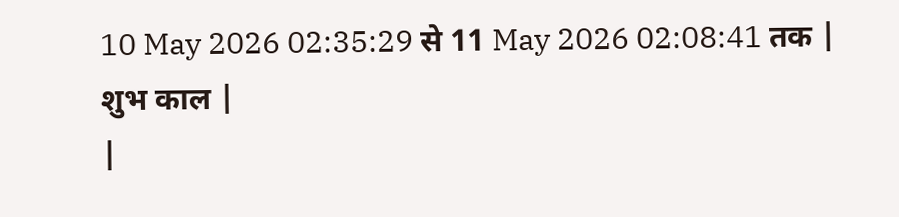10 May 2026 02:35:29 से 11 May 2026 02:08:41 तक |
शुभ काल |
|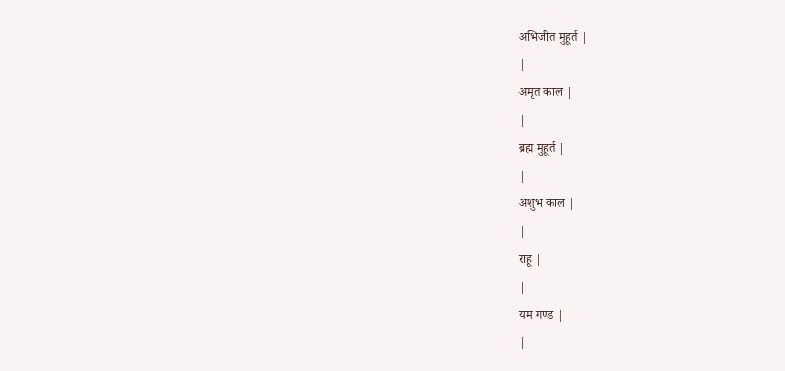अभिजीत मुहूर्त |
|
अमृत काल |
|
ब्रह्म मुहूर्त |
|
अशुभ काल |
|
राहू |
|
यम गण्ड |
|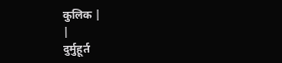कुलिक |
|
दुर्मुहूर्त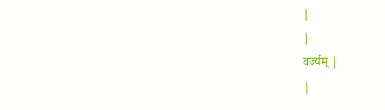|
|
वर्ज्यम् |
|